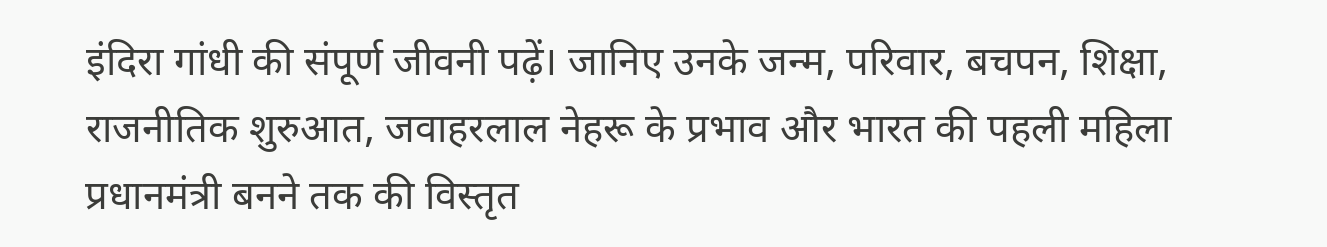इंदिरा गांधी की संपूर्ण जीवनी पढ़ें। जानिए उनके जन्म, परिवार, बचपन, शिक्षा, राजनीतिक शुरुआत, जवाहरलाल नेहरू के प्रभाव और भारत की पहली महिला प्रधानमंत्री बनने तक की विस्तृत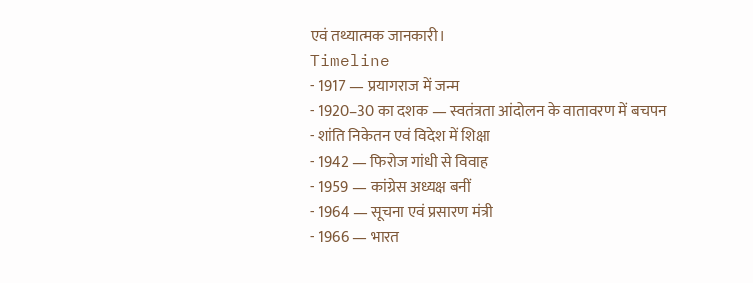एवं तथ्यात्मक जानकारी।
Timeline
- 1917 — प्रयागराज में जन्म
- 1920–30 का दशक — स्वतंत्रता आंदोलन के वातावरण में बचपन
- शांति निकेतन एवं विदेश में शिक्षा
- 1942 — फिरोज गांधी से विवाह
- 1959 — कांग्रेस अध्यक्ष बनीं
- 1964 — सूचना एवं प्रसारण मंत्री
- 1966 — भारत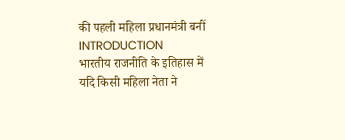की पहली महिला प्रधानमंत्री बनीं
INTRODUCTION
भारतीय राजनीति के इतिहास में यदि किसी महिला नेता ने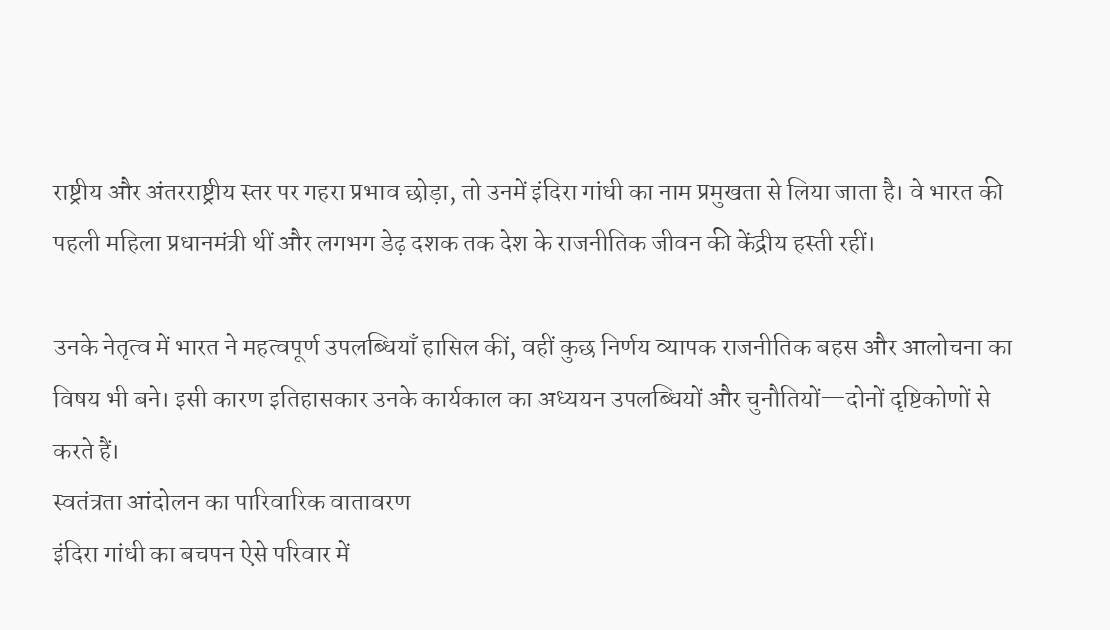राष्ट्रीय और अंतरराष्ट्रीय स्तर पर गहरा प्रभाव छोड़ा, तो उनमें इंदिरा गांधी का नाम प्रमुखता से लिया जाता है। वे भारत की पहली महिला प्रधानमंत्री थीं और लगभग डेढ़ दशक तक देश के राजनीतिक जीवन की केंद्रीय हस्ती रहीं।

उनके नेतृत्व में भारत ने महत्वपूर्ण उपलब्धियाँ हासिल कीं, वहीं कुछ निर्णय व्यापक राजनीतिक बहस और आलोचना का विषय भी बने। इसी कारण इतिहासकार उनके कार्यकाल का अध्ययन उपलब्धियों और चुनौतियों—दोनों दृष्टिकोणों से करते हैं।
स्वतंत्रता आंदोलन का पारिवारिक वातावरण
इंदिरा गांधी का बचपन ऐसे परिवार में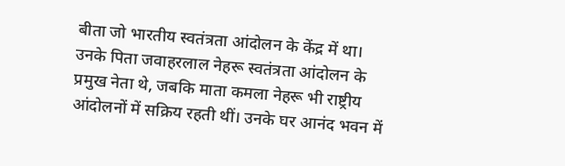बीता जो भारतीय स्वतंत्रता आंदोलन के केंद्र में था।
उनके पिता जवाहरलाल नेहरू स्वतंत्रता आंदोलन के प्रमुख नेता थे, जबकि माता कमला नेहरू भी राष्ट्रीय आंदोलनों में सक्रिय रहती थीं। उनके घर आनंद भवन में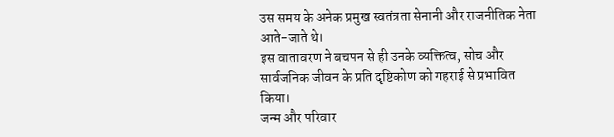उस समय के अनेक प्रमुख स्वतंत्रता सेनानी और राजनीतिक नेता आते-जाते थे।
इस वातावरण ने बचपन से ही उनके व्यक्तित्व, सोच और सार्वजनिक जीवन के प्रति दृष्टिकोण को गहराई से प्रभावित किया।
जन्म और परिवार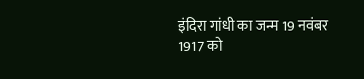इंदिरा गांधी का जन्म 19 नवंबर 1917 को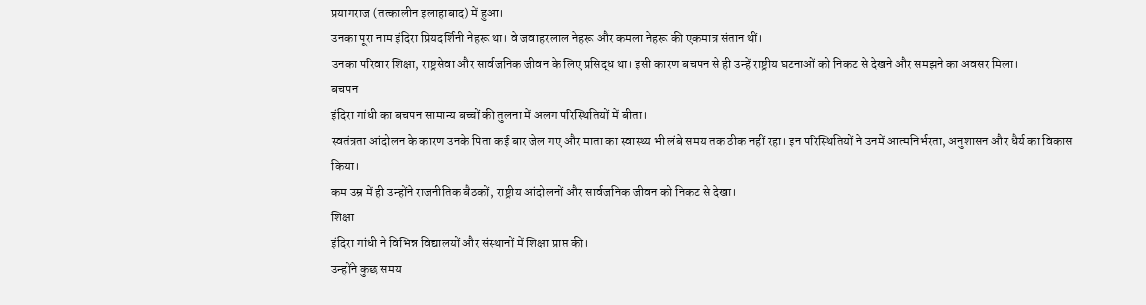प्रयागराज (तत्कालीन इलाहाबाद) में हुआ।
उनका पूरा नाम इंदिरा प्रियदर्शिनी नेहरू था। वे जवाहरलाल नेहरू और कमला नेहरू की एकमात्र संतान थीं।
उनका परिवार शिक्षा, राष्ट्रसेवा और सार्वजनिक जीवन के लिए प्रसिद्ध था। इसी कारण बचपन से ही उन्हें राष्ट्रीय घटनाओं को निकट से देखने और समझने का अवसर मिला।
बचपन
इंदिरा गांधी का बचपन सामान्य बच्चों की तुलना में अलग परिस्थितियों में बीता।
स्वतंत्रता आंदोलन के कारण उनके पिता कई बार जेल गए और माता का स्वास्थ्य भी लंबे समय तक ठीक नहीं रहा। इन परिस्थितियों ने उनमें आत्मनिर्भरता, अनुशासन और धैर्य का विकास किया।
कम उम्र में ही उन्होंने राजनीतिक बैठकों, राष्ट्रीय आंदोलनों और सार्वजनिक जीवन को निकट से देखा।
शिक्षा
इंदिरा गांधी ने विभिन्न विद्यालयों और संस्थानों में शिक्षा प्राप्त की।
उन्होंने कुछ समय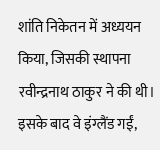शांति निकेतन में अध्ययन किया, जिसकी स्थापना रवीन्द्रनाथ ठाकुर ने की थी। इसके बाद वे इंग्लैंड गईं,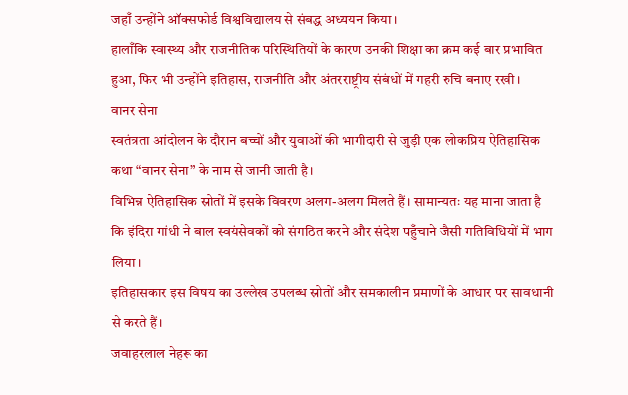जहाँ उन्होंने ऑक्सफोर्ड विश्वविद्यालय से संबद्ध अध्ययन किया।
हालाँकि स्वास्थ्य और राजनीतिक परिस्थितियों के कारण उनकी शिक्षा का क्रम कई बार प्रभावित हुआ, फिर भी उन्होंने इतिहास, राजनीति और अंतरराष्ट्रीय संबंधों में गहरी रुचि बनाए रखी।
वानर सेना
स्वतंत्रता आंदोलन के दौरान बच्चों और युवाओं की भागीदारी से जुड़ी एक लोकप्रिय ऐतिहासिक कथा “वानर सेना” के नाम से जानी जाती है।
विभिन्न ऐतिहासिक स्रोतों में इसके विवरण अलग-अलग मिलते हैं। सामान्यतः यह माना जाता है कि इंदिरा गांधी ने बाल स्वयंसेवकों को संगठित करने और संदेश पहुँचाने जैसी गतिविधियों में भाग लिया।
इतिहासकार इस विषय का उल्लेख उपलब्ध स्रोतों और समकालीन प्रमाणों के आधार पर सावधानी से करते हैं।
जवाहरलाल नेहरू का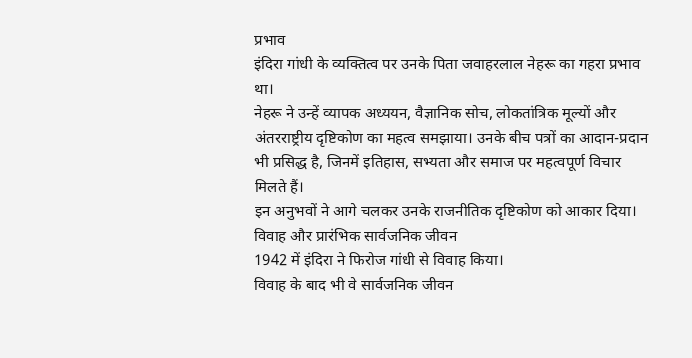प्रभाव
इंदिरा गांधी के व्यक्तित्व पर उनके पिता जवाहरलाल नेहरू का गहरा प्रभाव था।
नेहरू ने उन्हें व्यापक अध्ययन, वैज्ञानिक सोच, लोकतांत्रिक मूल्यों और अंतरराष्ट्रीय दृष्टिकोण का महत्व समझाया। उनके बीच पत्रों का आदान-प्रदान भी प्रसिद्ध है, जिनमें इतिहास, सभ्यता और समाज पर महत्वपूर्ण विचार मिलते हैं।
इन अनुभवों ने आगे चलकर उनके राजनीतिक दृष्टिकोण को आकार दिया।
विवाह और प्रारंभिक सार्वजनिक जीवन
1942 में इंदिरा ने फिरोज गांधी से विवाह किया।
विवाह के बाद भी वे सार्वजनिक जीवन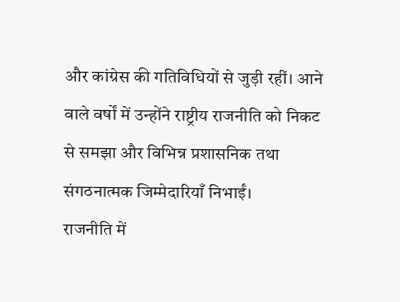और कांग्रेस की गतिविधियों से जुड़ी रहीं। आने वाले वर्षों में उन्होंने राष्ट्रीय राजनीति को निकट से समझा और विभिन्न प्रशासनिक तथा संगठनात्मक जिम्मेदारियाँ निभाईं।
राजनीति में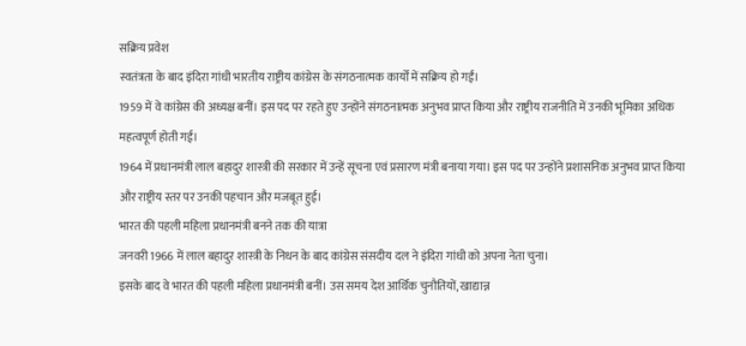सक्रिय प्रवेश
स्वतंत्रता के बाद इंदिरा गांधी भारतीय राष्ट्रीय कांग्रेस के संगठनात्मक कार्यों में सक्रिय हो गईं।
1959 में वे कांग्रेस की अध्यक्ष बनीं। इस पद पर रहते हुए उन्होंने संगठनात्मक अनुभव प्राप्त किया और राष्ट्रीय राजनीति में उनकी भूमिका अधिक महत्वपूर्ण होती गई।
1964 में प्रधानमंत्री लाल बहादुर शास्त्री की सरकार में उन्हें सूचना एवं प्रसारण मंत्री बनाया गया। इस पद पर उन्होंने प्रशासनिक अनुभव प्राप्त किया और राष्ट्रीय स्तर पर उनकी पहचान और मजबूत हुई।
भारत की पहली महिला प्रधानमंत्री बनने तक की यात्रा
जनवरी 1966 में लाल बहादुर शास्त्री के निधन के बाद कांग्रेस संसदीय दल ने इंदिरा गांधी को अपना नेता चुना।
इसके बाद वे भारत की पहली महिला प्रधानमंत्री बनीं। उस समय देश आर्थिक चुनौतियों, खाद्यान्न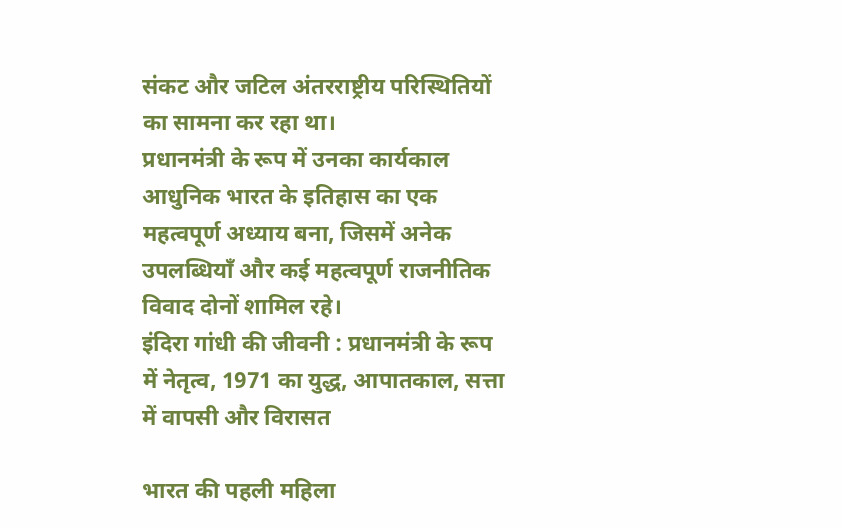संकट और जटिल अंतरराष्ट्रीय परिस्थितियों का सामना कर रहा था।
प्रधानमंत्री के रूप में उनका कार्यकाल आधुनिक भारत के इतिहास का एक महत्वपूर्ण अध्याय बना, जिसमें अनेक उपलब्धियाँ और कई महत्वपूर्ण राजनीतिक विवाद दोनों शामिल रहे।
इंदिरा गांधी की जीवनी : प्रधानमंत्री के रूप में नेतृत्व, 1971 का युद्ध, आपातकाल, सत्ता में वापसी और विरासत

भारत की पहली महिला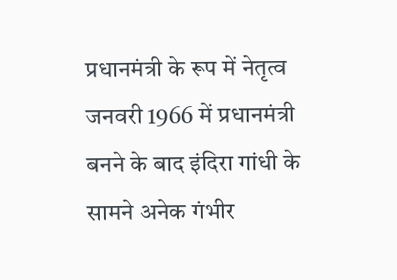प्रधानमंत्री के रूप में नेतृत्व
जनवरी 1966 में प्रधानमंत्री बनने के बाद इंदिरा गांधी के सामने अनेक गंभीर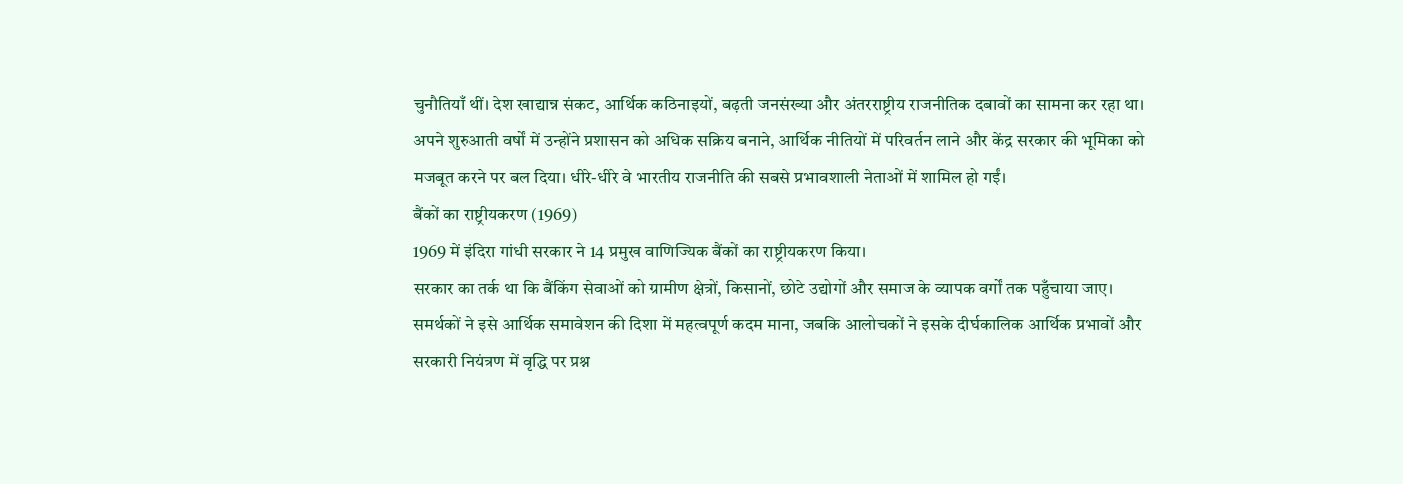चुनौतियाँ थीं। देश खाद्यान्न संकट, आर्थिक कठिनाइयों, बढ़ती जनसंख्या और अंतरराष्ट्रीय राजनीतिक दबावों का सामना कर रहा था।
अपने शुरुआती वर्षों में उन्होंने प्रशासन को अधिक सक्रिय बनाने, आर्थिक नीतियों में परिवर्तन लाने और केंद्र सरकार की भूमिका को मजबूत करने पर बल दिया। धीरे-धीरे वे भारतीय राजनीति की सबसे प्रभावशाली नेताओं में शामिल हो गईं।
बैंकों का राष्ट्रीयकरण (1969)
1969 में इंदिरा गांधी सरकार ने 14 प्रमुख वाणिज्यिक बैंकों का राष्ट्रीयकरण किया।
सरकार का तर्क था कि बैंकिंग सेवाओं को ग्रामीण क्षेत्रों, किसानों, छोटे उद्योगों और समाज के व्यापक वर्गों तक पहुँचाया जाए। समर्थकों ने इसे आर्थिक समावेशन की दिशा में महत्वपूर्ण कदम माना, जबकि आलोचकों ने इसके दीर्घकालिक आर्थिक प्रभावों और सरकारी नियंत्रण में वृद्धि पर प्रश्न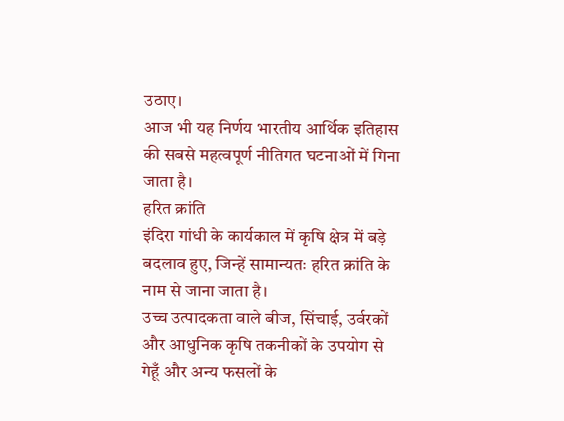उठाए।
आज भी यह निर्णय भारतीय आर्थिक इतिहास की सबसे महत्वपूर्ण नीतिगत घटनाओं में गिना जाता है।
हरित क्रांति
इंदिरा गांधी के कार्यकाल में कृषि क्षेत्र में बड़े बदलाव हुए, जिन्हें सामान्यतः हरित क्रांति के नाम से जाना जाता है।
उच्च उत्पादकता वाले बीज, सिंचाई, उर्वरकों और आधुनिक कृषि तकनीकों के उपयोग से गेहूँ और अन्य फसलों के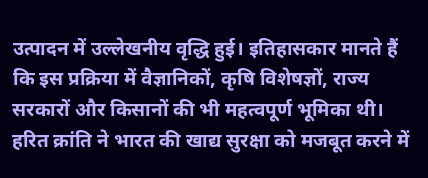उत्पादन में उल्लेखनीय वृद्धि हुई। इतिहासकार मानते हैं कि इस प्रक्रिया में वैज्ञानिकों, कृषि विशेषज्ञों, राज्य सरकारों और किसानों की भी महत्वपूर्ण भूमिका थी।
हरित क्रांति ने भारत की खाद्य सुरक्षा को मजबूत करने में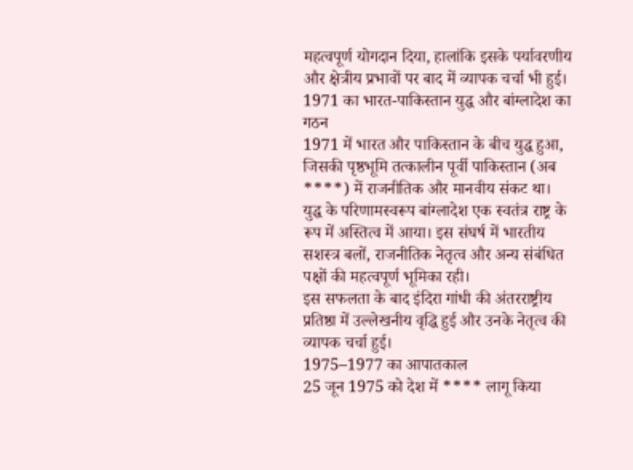महत्वपूर्ण योगदान दिया, हालांकि इसके पर्यावरणीय और क्षेत्रीय प्रभावों पर बाद में व्यापक चर्चा भी हुई।
1971 का भारत-पाकिस्तान युद्ध और बांग्लादेश का गठन
1971 में भारत और पाकिस्तान के बीच युद्ध हुआ, जिसकी पृष्ठभूमि तत्कालीन पूर्वी पाकिस्तान (अब ****) में राजनीतिक और मानवीय संकट था।
युद्ध के परिणामस्वरूप बांग्लादेश एक स्वतंत्र राष्ट्र के रूप में अस्तित्व में आया। इस संघर्ष में भारतीय सशस्त्र बलों, राजनीतिक नेतृत्व और अन्य संबंधित पक्षों की महत्वपूर्ण भूमिका रही।
इस सफलता के बाद इंदिरा गांधी की अंतरराष्ट्रीय प्रतिष्ठा में उल्लेखनीय वृद्धि हुई और उनके नेतृत्व की व्यापक चर्चा हुई।
1975–1977 का आपातकाल
25 जून 1975 को देश में **** लागू किया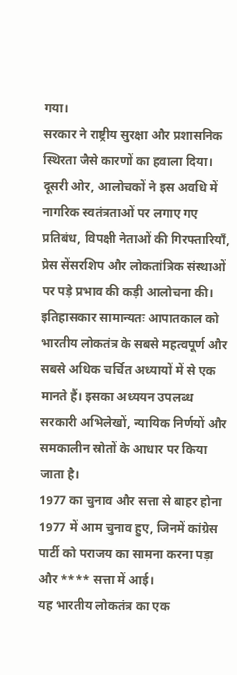गया।
सरकार ने राष्ट्रीय सुरक्षा और प्रशासनिक स्थिरता जैसे कारणों का हवाला दिया। दूसरी ओर, आलोचकों ने इस अवधि में नागरिक स्वतंत्रताओं पर लगाए गए प्रतिबंध, विपक्षी नेताओं की गिरफ्तारियाँ, प्रेस सेंसरशिप और लोकतांत्रिक संस्थाओं पर पड़े प्रभाव की कड़ी आलोचना की।
इतिहासकार सामान्यतः आपातकाल को भारतीय लोकतंत्र के सबसे महत्वपूर्ण और सबसे अधिक चर्चित अध्यायों में से एक मानते हैं। इसका अध्ययन उपलब्ध सरकारी अभिलेखों, न्यायिक निर्णयों और समकालीन स्रोतों के आधार पर किया जाता है।
1977 का चुनाव और सत्ता से बाहर होना
1977 में आम चुनाव हुए, जिनमें कांग्रेस पार्टी को पराजय का सामना करना पड़ा और **** सत्ता में आई।
यह भारतीय लोकतंत्र का एक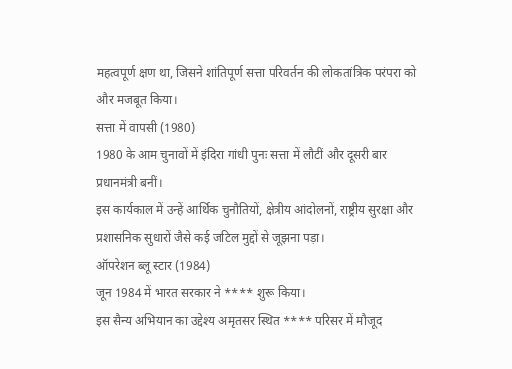महत्वपूर्ण क्षण था, जिसने शांतिपूर्ण सत्ता परिवर्तन की लोकतांत्रिक परंपरा को और मजबूत किया।
सत्ता में वापसी (1980)
1980 के आम चुनावों में इंदिरा गांधी पुनः सत्ता में लौटीं और दूसरी बार प्रधानमंत्री बनीं।
इस कार्यकाल में उन्हें आर्थिक चुनौतियों, क्षेत्रीय आंदोलनों, राष्ट्रीय सुरक्षा और प्रशासनिक सुधारों जैसे कई जटिल मुद्दों से जूझना पड़ा।
ऑपरेशन ब्लू स्टार (1984)
जून 1984 में भारत सरकार ने **** शुरू किया।
इस सैन्य अभियान का उद्देश्य अमृतसर स्थित **** परिसर में मौजूद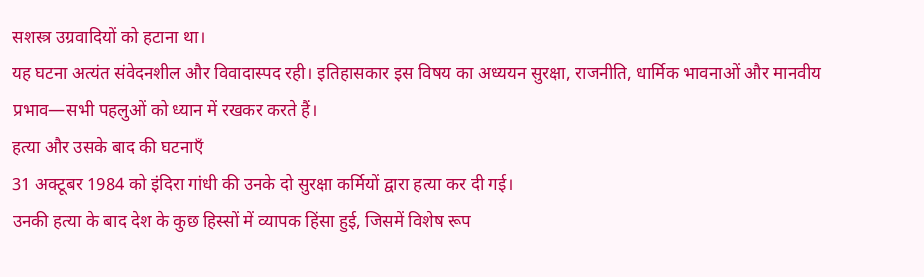सशस्त्र उग्रवादियों को हटाना था।
यह घटना अत्यंत संवेदनशील और विवादास्पद रही। इतिहासकार इस विषय का अध्ययन सुरक्षा, राजनीति, धार्मिक भावनाओं और मानवीय प्रभाव—सभी पहलुओं को ध्यान में रखकर करते हैं।
हत्या और उसके बाद की घटनाएँ
31 अक्टूबर 1984 को इंदिरा गांधी की उनके दो सुरक्षा कर्मियों द्वारा हत्या कर दी गई।
उनकी हत्या के बाद देश के कुछ हिस्सों में व्यापक हिंसा हुई, जिसमें विशेष रूप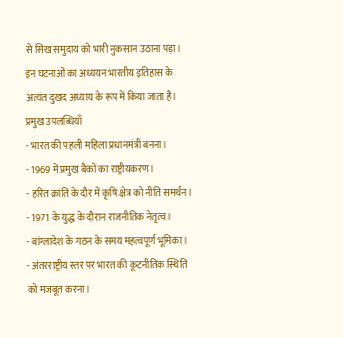से सिख समुदाय को भारी नुकसान उठाना पड़ा। इन घटनाओं का अध्ययन भारतीय इतिहास के अत्यंत दुखद अध्याय के रूप में किया जाता है।
प्रमुख उपलब्धियाँ
- भारत की पहली महिला प्रधानमंत्री बनना।
- 1969 में प्रमुख बैंकों का राष्ट्रीयकरण।
- हरित क्रांति के दौर में कृषि क्षेत्र को नीति समर्थन।
- 1971 के युद्ध के दौरान राजनीतिक नेतृत्व।
- बांग्लादेश के गठन के समय महत्वपूर्ण भूमिका।
- अंतरराष्ट्रीय स्तर पर भारत की कूटनीतिक स्थिति को मजबूत करना।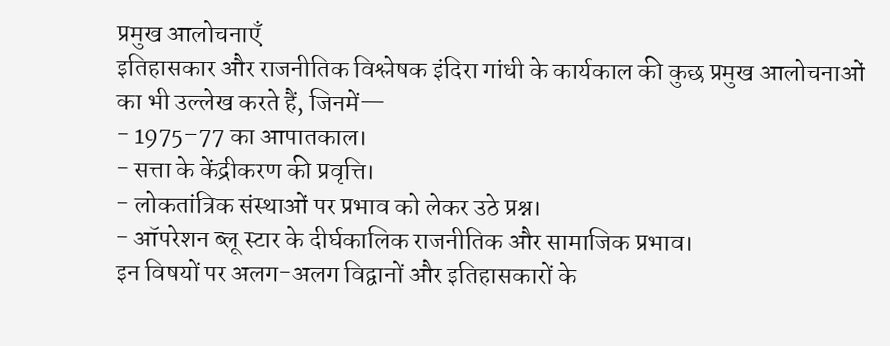प्रमुख आलोचनाएँ
इतिहासकार और राजनीतिक विश्लेषक इंदिरा गांधी के कार्यकाल की कुछ प्रमुख आलोचनाओं का भी उल्लेख करते हैं, जिनमें—
- 1975–77 का आपातकाल।
- सत्ता के केंद्रीकरण की प्रवृत्ति।
- लोकतांत्रिक संस्थाओं पर प्रभाव को लेकर उठे प्रश्न।
- ऑपरेशन ब्लू स्टार के दीर्घकालिक राजनीतिक और सामाजिक प्रभाव।
इन विषयों पर अलग-अलग विद्वानों और इतिहासकारों के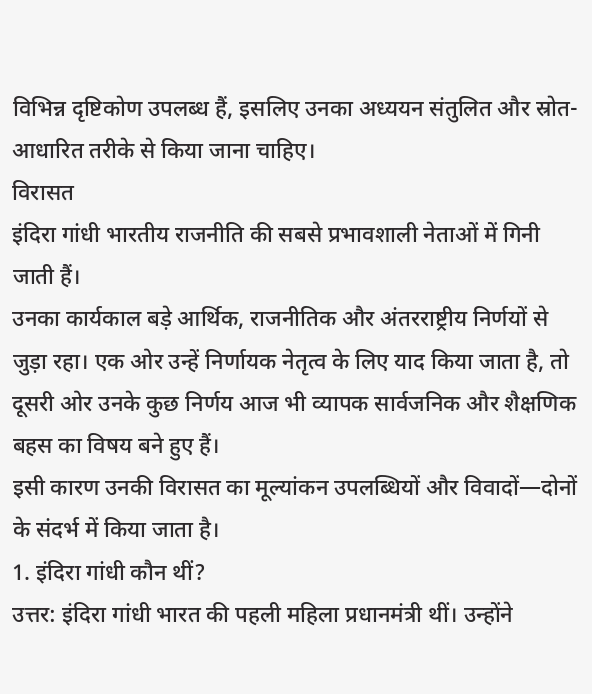विभिन्न दृष्टिकोण उपलब्ध हैं, इसलिए उनका अध्ययन संतुलित और स्रोत-आधारित तरीके से किया जाना चाहिए।
विरासत
इंदिरा गांधी भारतीय राजनीति की सबसे प्रभावशाली नेताओं में गिनी जाती हैं।
उनका कार्यकाल बड़े आर्थिक, राजनीतिक और अंतरराष्ट्रीय निर्णयों से जुड़ा रहा। एक ओर उन्हें निर्णायक नेतृत्व के लिए याद किया जाता है, तो दूसरी ओर उनके कुछ निर्णय आज भी व्यापक सार्वजनिक और शैक्षणिक बहस का विषय बने हुए हैं।
इसी कारण उनकी विरासत का मूल्यांकन उपलब्धियों और विवादों—दोनों के संदर्भ में किया जाता है।
1. इंदिरा गांधी कौन थीं?
उत्तर: इंदिरा गांधी भारत की पहली महिला प्रधानमंत्री थीं। उन्होंने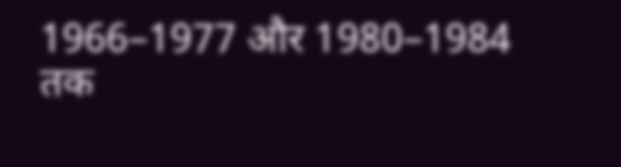1966–1977 और 1980–1984 तक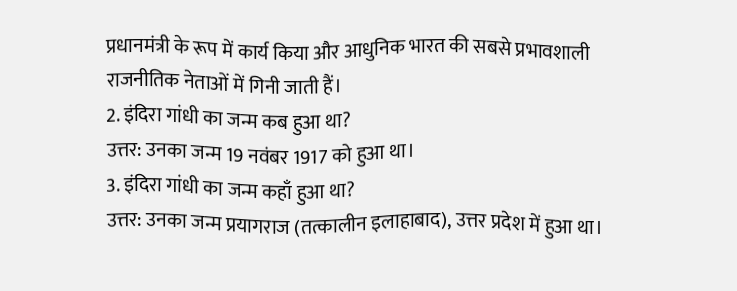प्रधानमंत्री के रूप में कार्य किया और आधुनिक भारत की सबसे प्रभावशाली राजनीतिक नेताओं में गिनी जाती हैं।
2. इंदिरा गांधी का जन्म कब हुआ था?
उत्तर: उनका जन्म 19 नवंबर 1917 को हुआ था।
3. इंदिरा गांधी का जन्म कहाँ हुआ था?
उत्तर: उनका जन्म प्रयागराज (तत्कालीन इलाहाबाद), उत्तर प्रदेश में हुआ था।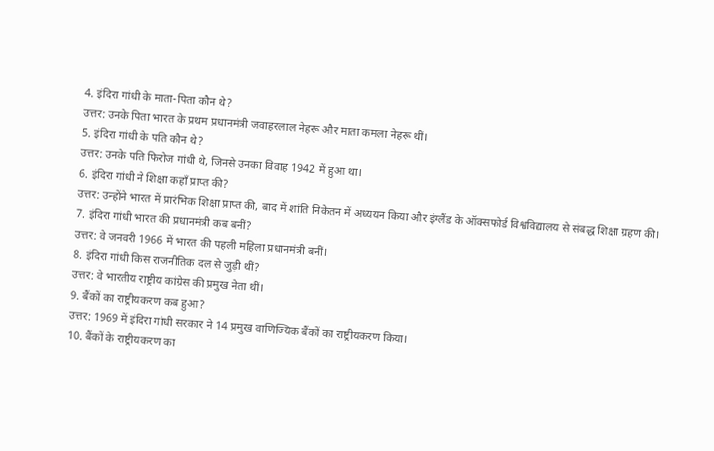4. इंदिरा गांधी के माता-पिता कौन थे?
उत्तर: उनके पिता भारत के प्रथम प्रधानमंत्री जवाहरलाल नेहरू और माता कमला नेहरू थीं।
5. इंदिरा गांधी के पति कौन थे?
उत्तर: उनके पति फिरोज गांधी थे, जिनसे उनका विवाह 1942 में हुआ था।
6. इंदिरा गांधी ने शिक्षा कहाँ प्राप्त की?
उत्तर: उन्होंने भारत में प्रारंभिक शिक्षा प्राप्त की, बाद में शांति निकेतन में अध्ययन किया और इंग्लैंड के ऑक्सफोर्ड विश्वविद्यालय से संबद्ध शिक्षा ग्रहण की।
7. इंदिरा गांधी भारत की प्रधानमंत्री कब बनीं?
उत्तर: वे जनवरी 1966 में भारत की पहली महिला प्रधानमंत्री बनीं।
8. इंदिरा गांधी किस राजनीतिक दल से जुड़ी थीं?
उत्तर: वे भारतीय राष्ट्रीय कांग्रेस की प्रमुख नेता थीं।
9. बैंकों का राष्ट्रीयकरण कब हुआ?
उत्तर: 1969 में इंदिरा गांधी सरकार ने 14 प्रमुख वाणिज्यिक बैंकों का राष्ट्रीयकरण किया।
10. बैंकों के राष्ट्रीयकरण का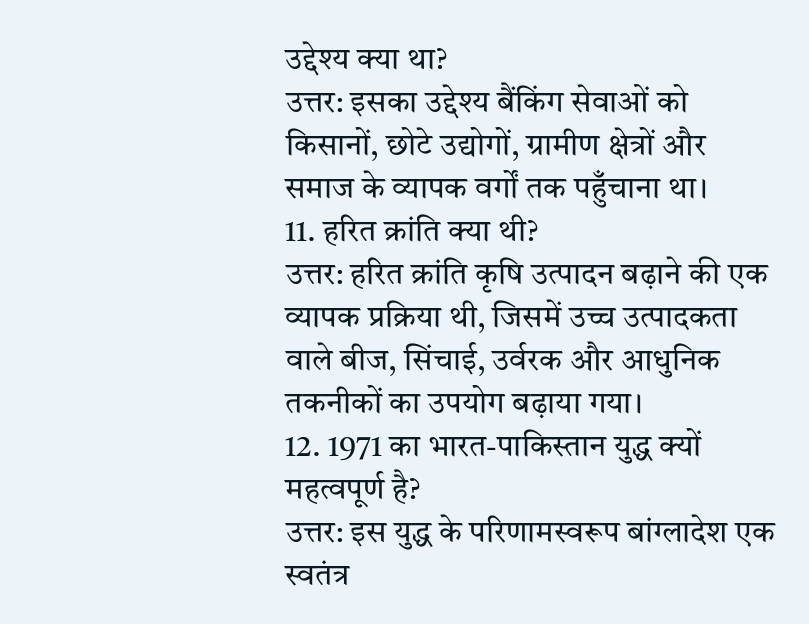उद्देश्य क्या था?
उत्तर: इसका उद्देश्य बैंकिंग सेवाओं को किसानों, छोटे उद्योगों, ग्रामीण क्षेत्रों और समाज के व्यापक वर्गों तक पहुँचाना था।
11. हरित क्रांति क्या थी?
उत्तर: हरित क्रांति कृषि उत्पादन बढ़ाने की एक व्यापक प्रक्रिया थी, जिसमें उच्च उत्पादकता वाले बीज, सिंचाई, उर्वरक और आधुनिक तकनीकों का उपयोग बढ़ाया गया।
12. 1971 का भारत-पाकिस्तान युद्ध क्यों महत्वपूर्ण है?
उत्तर: इस युद्ध के परिणामस्वरूप बांग्लादेश एक स्वतंत्र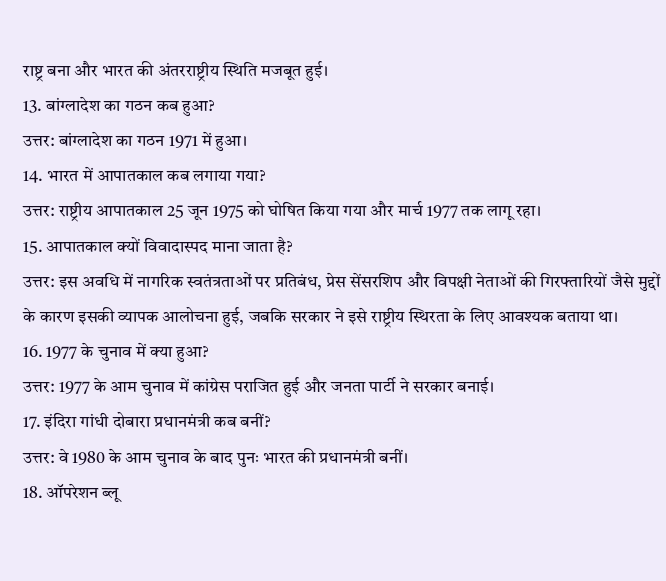राष्ट्र बना और भारत की अंतरराष्ट्रीय स्थिति मजबूत हुई।
13. बांग्लादेश का गठन कब हुआ?
उत्तर: बांग्लादेश का गठन 1971 में हुआ।
14. भारत में आपातकाल कब लगाया गया?
उत्तर: राष्ट्रीय आपातकाल 25 जून 1975 को घोषित किया गया और मार्च 1977 तक लागू रहा।
15. आपातकाल क्यों विवादास्पद माना जाता है?
उत्तर: इस अवधि में नागरिक स्वतंत्रताओं पर प्रतिबंध, प्रेस सेंसरशिप और विपक्षी नेताओं की गिरफ्तारियों जैसे मुद्दों के कारण इसकी व्यापक आलोचना हुई, जबकि सरकार ने इसे राष्ट्रीय स्थिरता के लिए आवश्यक बताया था।
16. 1977 के चुनाव में क्या हुआ?
उत्तर: 1977 के आम चुनाव में कांग्रेस पराजित हुई और जनता पार्टी ने सरकार बनाई।
17. इंदिरा गांधी दोबारा प्रधानमंत्री कब बनीं?
उत्तर: वे 1980 के आम चुनाव के बाद पुनः भारत की प्रधानमंत्री बनीं।
18. ऑपरेशन ब्लू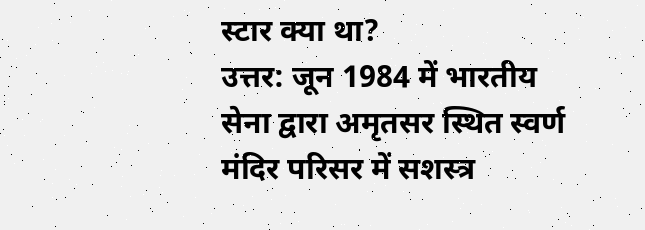स्टार क्या था?
उत्तर: जून 1984 में भारतीय सेना द्वारा अमृतसर स्थित स्वर्ण मंदिर परिसर में सशस्त्र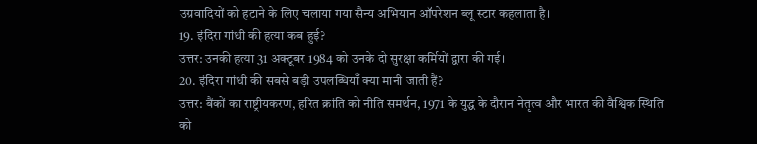उग्रवादियों को हटाने के लिए चलाया गया सैन्य अभियान ऑपरेशन ब्लू स्टार कहलाता है।
19. इंदिरा गांधी की हत्या कब हुई?
उत्तर: उनकी हत्या 31 अक्टूबर 1984 को उनके दो सुरक्षा कर्मियों द्वारा की गई।
20. इंदिरा गांधी की सबसे बड़ी उपलब्धियाँ क्या मानी जाती हैं?
उत्तर: बैंकों का राष्ट्रीयकरण, हरित क्रांति को नीति समर्थन, 1971 के युद्ध के दौरान नेतृत्व और भारत की वैश्विक स्थिति को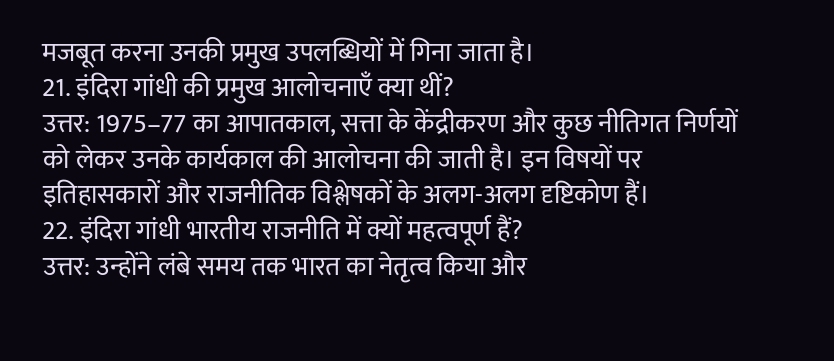मजबूत करना उनकी प्रमुख उपलब्धियों में गिना जाता है।
21. इंदिरा गांधी की प्रमुख आलोचनाएँ क्या थीं?
उत्तर: 1975–77 का आपातकाल, सत्ता के केंद्रीकरण और कुछ नीतिगत निर्णयों को लेकर उनके कार्यकाल की आलोचना की जाती है। इन विषयों पर इतिहासकारों और राजनीतिक विश्लेषकों के अलग-अलग दृष्टिकोण हैं।
22. इंदिरा गांधी भारतीय राजनीति में क्यों महत्वपूर्ण हैं?
उत्तर: उन्होंने लंबे समय तक भारत का नेतृत्व किया और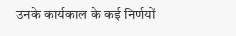उनके कार्यकाल के कई निर्णयों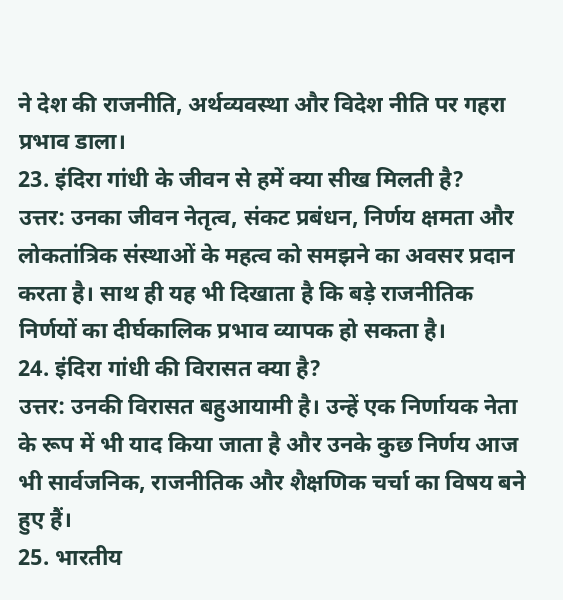ने देश की राजनीति, अर्थव्यवस्था और विदेश नीति पर गहरा प्रभाव डाला।
23. इंदिरा गांधी के जीवन से हमें क्या सीख मिलती है?
उत्तर: उनका जीवन नेतृत्व, संकट प्रबंधन, निर्णय क्षमता और लोकतांत्रिक संस्थाओं के महत्व को समझने का अवसर प्रदान करता है। साथ ही यह भी दिखाता है कि बड़े राजनीतिक निर्णयों का दीर्घकालिक प्रभाव व्यापक हो सकता है।
24. इंदिरा गांधी की विरासत क्या है?
उत्तर: उनकी विरासत बहुआयामी है। उन्हें एक निर्णायक नेता के रूप में भी याद किया जाता है और उनके कुछ निर्णय आज भी सार्वजनिक, राजनीतिक और शैक्षणिक चर्चा का विषय बने हुए हैं।
25. भारतीय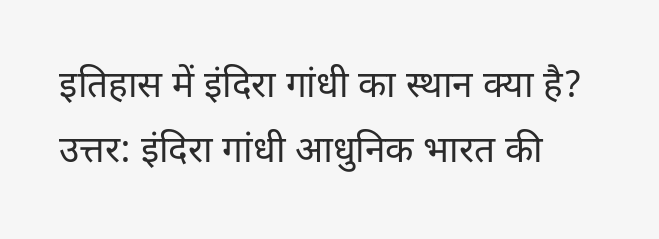इतिहास में इंदिरा गांधी का स्थान क्या है?
उत्तर: इंदिरा गांधी आधुनिक भारत की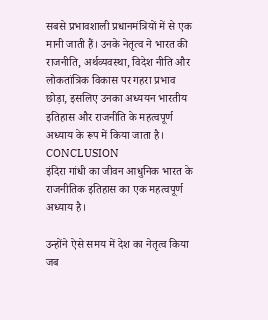सबसे प्रभावशाली प्रधानमंत्रियों में से एक मानी जाती हैं। उनके नेतृत्व ने भारत की राजनीति, अर्थव्यवस्था, विदेश नीति और लोकतांत्रिक विकास पर गहरा प्रभाव छोड़ा, इसलिए उनका अध्ययन भारतीय इतिहास और राजनीति के महत्वपूर्ण अध्याय के रूप में किया जाता है।
CONCLUSION
इंदिरा गांधी का जीवन आधुनिक भारत के राजनीतिक इतिहास का एक महत्वपूर्ण अध्याय है।

उन्होंने ऐसे समय में देश का नेतृत्व किया जब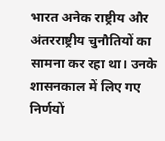भारत अनेक राष्ट्रीय और अंतरराष्ट्रीय चुनौतियों का सामना कर रहा था। उनके शासनकाल में लिए गए निर्णयों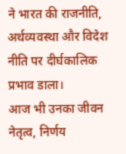ने भारत की राजनीति, अर्थव्यवस्था और विदेश नीति पर दीर्घकालिक प्रभाव डाला।
आज भी उनका जीवन नेतृत्व, निर्णय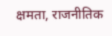क्षमता, राजनीतिक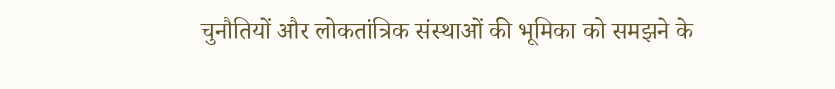चुनौतियों और लोकतांत्रिक संस्थाओं की भूमिका को समझने के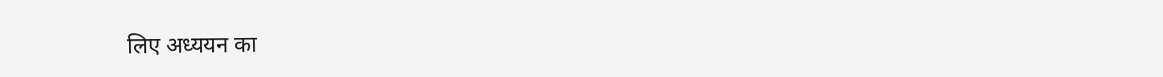लिए अध्ययन का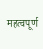महत्वपूर्ण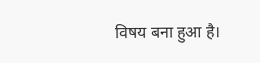विषय बना हुआ है।